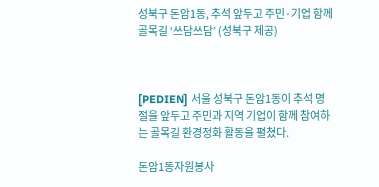성북구 돈암1동, 추석 앞두고 주민·기업 함께 골목길 ‘쓰담쓰담’ (성북구 제공)



[PEDIEN] 서울 성북구 돈암1동이 추석 명절을 앞두고 주민과 지역 기업이 함께 참여하는 골목길 환경정화 활동을 펼쳤다.

돈암1동자원봉사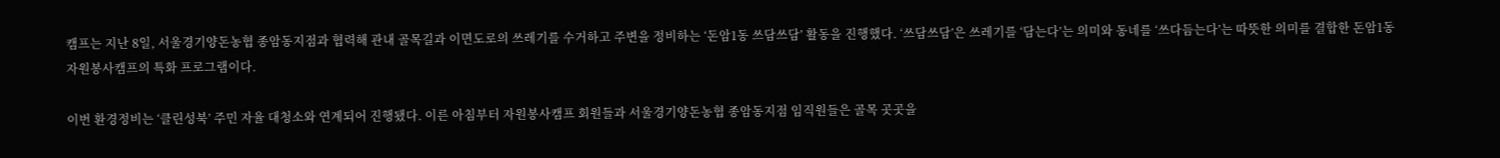캠프는 지난 8일, 서울경기양돈농협 종암동지점과 협력해 관내 골목길과 이면도로의 쓰레기를 수거하고 주변을 정비하는 ‘돈암1동 쓰담쓰담’ 활동을 진행했다. ‘쓰담쓰담’은 쓰레기를 ‘담는다’는 의미와 동네를 ‘쓰다듬는다’는 따뜻한 의미를 결합한 돈암1동자원봉사캠프의 특화 프로그램이다.

이번 환경정비는 ‘클린성북’ 주민 자율 대청소와 연계되어 진행됐다. 이른 아침부터 자원봉사캠프 회원들과 서울경기양돈농협 종암동지점 임직원들은 골목 곳곳을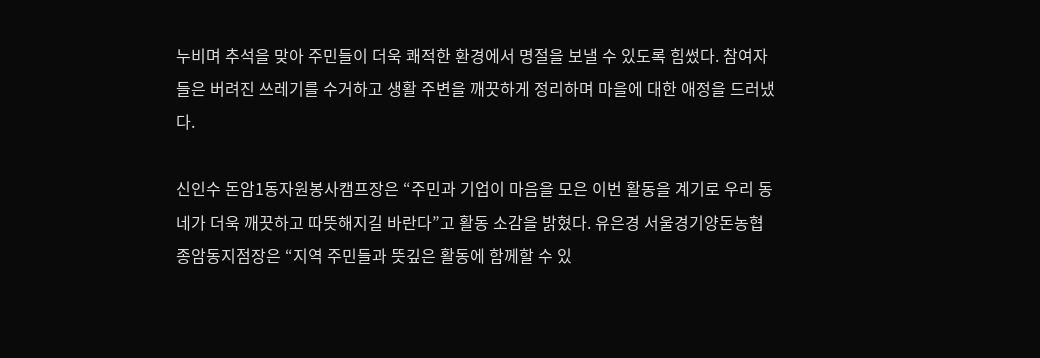누비며 추석을 맞아 주민들이 더욱 쾌적한 환경에서 명절을 보낼 수 있도록 힘썼다. 참여자들은 버려진 쓰레기를 수거하고 생활 주변을 깨끗하게 정리하며 마을에 대한 애정을 드러냈다.

신인수 돈암1동자원봉사캠프장은 “주민과 기업이 마음을 모은 이번 활동을 계기로 우리 동네가 더욱 깨끗하고 따뜻해지길 바란다”고 활동 소감을 밝혔다. 유은경 서울경기양돈농협 종암동지점장은 “지역 주민들과 뜻깊은 활동에 함께할 수 있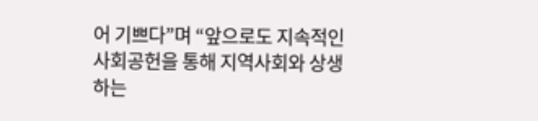어 기쁘다”며 “앞으로도 지속적인 사회공헌을 통해 지역사회와 상생하는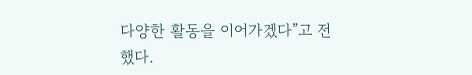다양한 활동을 이어가겠다”고 전했다.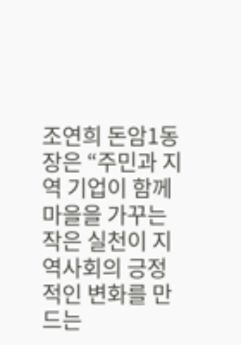조연희 돈암1동장은 “주민과 지역 기업이 함께 마을을 가꾸는 작은 실천이 지역사회의 긍정적인 변화를 만드는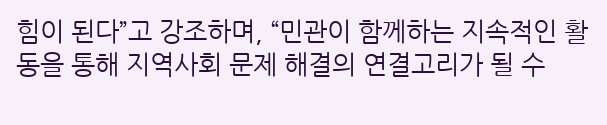힘이 된다”고 강조하며, “민관이 함께하는 지속적인 활동을 통해 지역사회 문제 해결의 연결고리가 될 수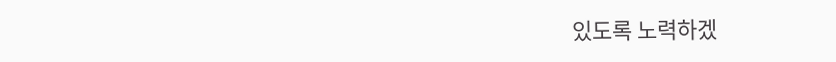있도록 노력하겠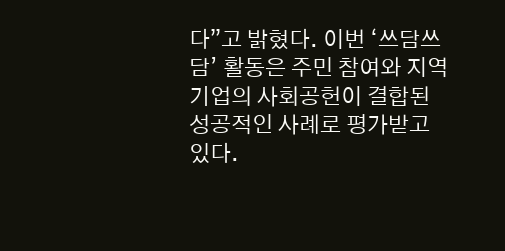다”고 밝혔다. 이번 ‘쓰담쓰담’ 활동은 주민 참여와 지역 기업의 사회공헌이 결합된 성공적인 사례로 평가받고 있다.